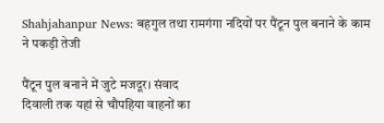Shahjahanpur News: बहगुल तथा रामगंगा नदियों पर पैंटून पुल बनाने के काम ने पकड़ी तेजी

पैंटून पुल बनाने में जुटे मजदूर। संवाद
दिवाली तक यहां से चौपहिया वाहनों का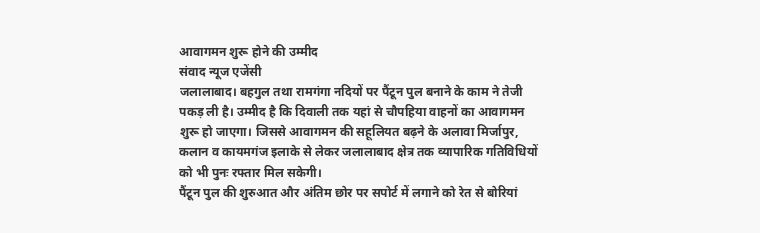आवागमन शुरू होने की उम्मीद
संवाद न्यूज एजेंसी
जलालाबाद। बहगुल तथा रामगंगा नदियों पर पैंटून पुल बनाने के काम ने तेजी पकड़ ली है। उम्मीद है कि दिवाली तक यहां से चौपहिया वाहनों का आवागमन शुरू हो जाएगा। जिससे आवागमन की सहूलियत बढ़ने के अलावा मिर्जापुर, कलान व कायमगंज इलाके से लेकर जलालाबाद क्षेत्र तक व्यापारिक गतिविधियों को भी पुनः रफ्तार मिल सकेगी।
पैंटून पुल की शुरुआत और अंतिम छोर पर सपोर्ट में लगाने को रेत से बोरियां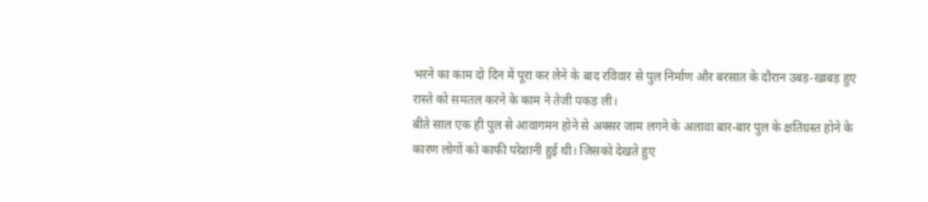भरने का काम दो दिन में पूरा कर लेने के बाद रविवार से पुल निर्माण और बरसात के दौरान उबड़-खाबड़ हुए रास्ते को समतल करने के काम ने तेजी पकड़ ली।
बीते साल एक ही पुल से आवागमन होने से अक्सर जाम लगने के अलावा बार-बार पुल के क्षतिग्रस्त होने के कारण लोगों को काफी परेशानी हुई थी। जिसको देखते हुए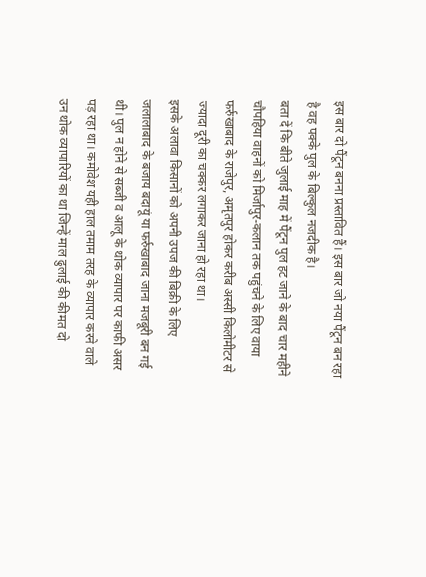इस बार दो पैंटून बनना प्रस्तावित हैं। इस बार जो नया पैंटून बन रहा है वह पक्के पुल के बिल्कुल नजदीक है।
बता दें कि बीते जुलाई माह में पैंटून पुल हट जाने के बाद चार महीने चौपहिया वाहनों को मिर्जापुर-कलान तक पहुंचने के लिए वाया फर्रुखाबाद के राजेपुर, अमृतपुर होकर करीब अस्सी किलोमीटर से ज्यादा दूरी का चक्कर लगाकर जाना हो रहा था।
इसके अलावा किसानों को अपनी उपज की बिक्री के लिए जलालाबाद के बजाय बदायूं या फर्रुखाबाद जाना मजबूरी बन गई थी। पुल न होने से सब्जी व आलू के थोक व्यापार पर काफी असर पड़ रहा था। कमोवेश यही हाल तमाम तरह के व्यापार करने वाले उन थोक व्यापारियों का था जिन्हें माल ढुलाई की कीमत दो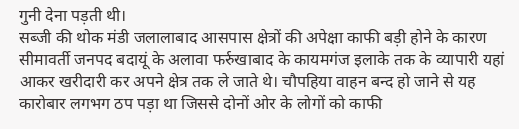गुनी देना पड़ती थी।
सब्जी की थोक मंडी जलालाबाद आसपास क्षेत्रों की अपेक्षा काफी बड़ी होने के कारण सीमावर्ती जनपद बदायूं के अलावा फर्रुखाबाद के कायमगंज इलाके तक के व्यापारी यहां आकर खरीदारी कर अपने क्षेत्र तक ले जाते थे। चौपहिया वाहन बन्द हो जाने से यह कारोबार लगभग ठप पड़ा था जिससे दोनों ओर के लोगों को काफी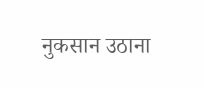नुकसान उठाना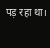पड़ रहा था।